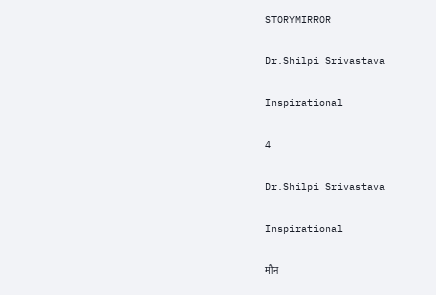STORYMIRROR

Dr.Shilpi Srivastava

Inspirational

4

Dr.Shilpi Srivastava

Inspirational

मौन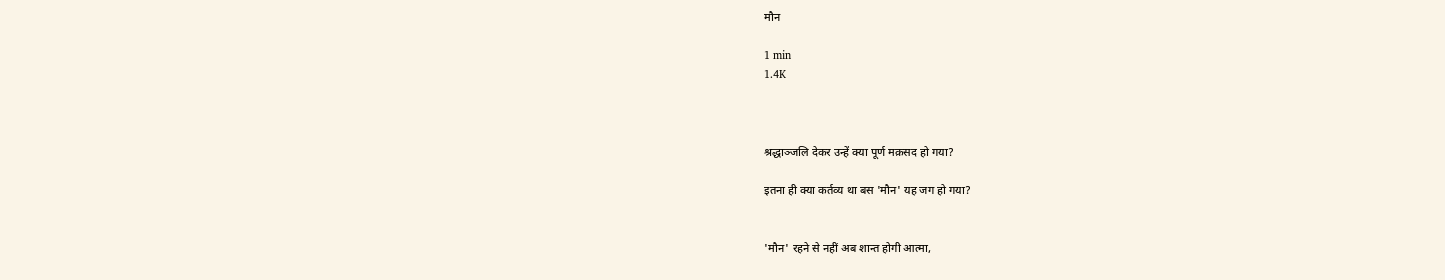मौन

1 min
1.4K



श्रद्धाञ्जलि देकर उन्हें क्या पूर्ण मक़सद हो गया?

इतना ही क्या कर्तव्य था बस 'मौन' यह जग हो गया?


'मौन' रहने से नहीं अब शान्त होगी आत्मा,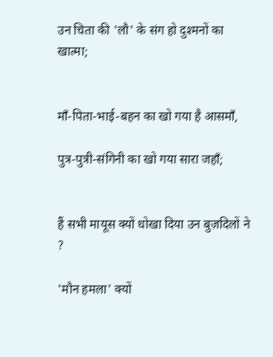उन चिता की 'लौ' के संग हो दुश्मनों का खात्मा;


माँ-पिता-भाई-बहन का खो गया है आसमाँ,

पुत्र-पुत्री-संगिनी का खो गया सारा जहाँ;


हैं सभी मायूस क्यों धोखा दिया उन बुज़दिलों ने ?

'मौन हमला' क्यों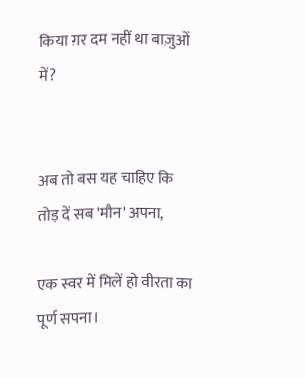किया ग़र दम नहीं था बाज़ुओं में?


अब तो बस यह चाहिए कि तोड़ दें सब 'मौन' अपना,

एक स्वर में मिलें हो वीरता का पूर्ण सपना।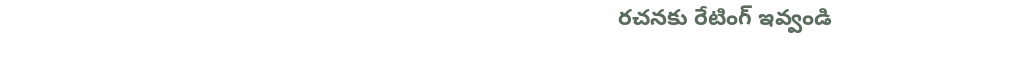రచనకు రేటింగ్ ఇవ్వండి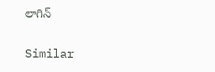లాగిన్

Similar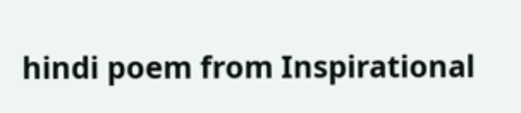hindi poem from Inspirational